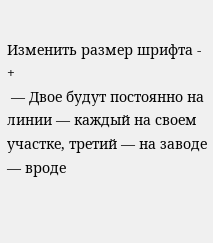Изменить размер шрифта - +
 — Двое будут постоянно на линии — каждый на своем участке, третий — на заводе — вроде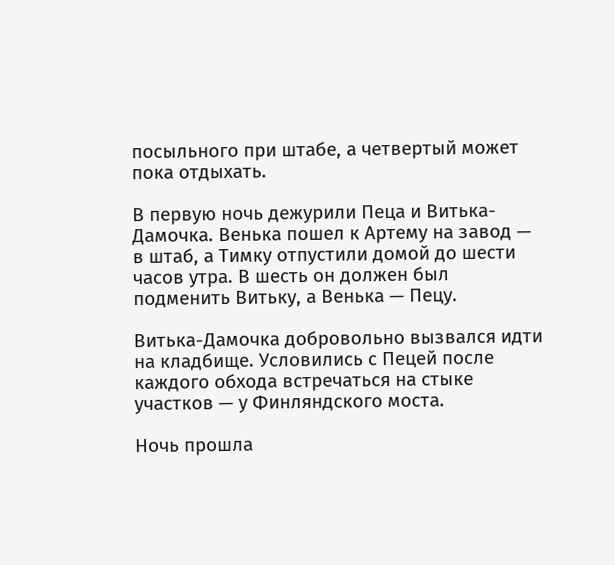посыльного при штабе, а четвертый может пока отдыхать.

В первую ночь дежурили Пеца и Витька-Дамочка. Венька пошел к Артему на завод — в штаб, а Тимку отпустили домой до шести часов утра. В шесть он должен был подменить Витьку, а Венька — Пецу.

Витька-Дамочка добровольно вызвался идти на кладбище. Условились с Пецей после каждого обхода встречаться на стыке участков — у Финляндского моста.

Ночь прошла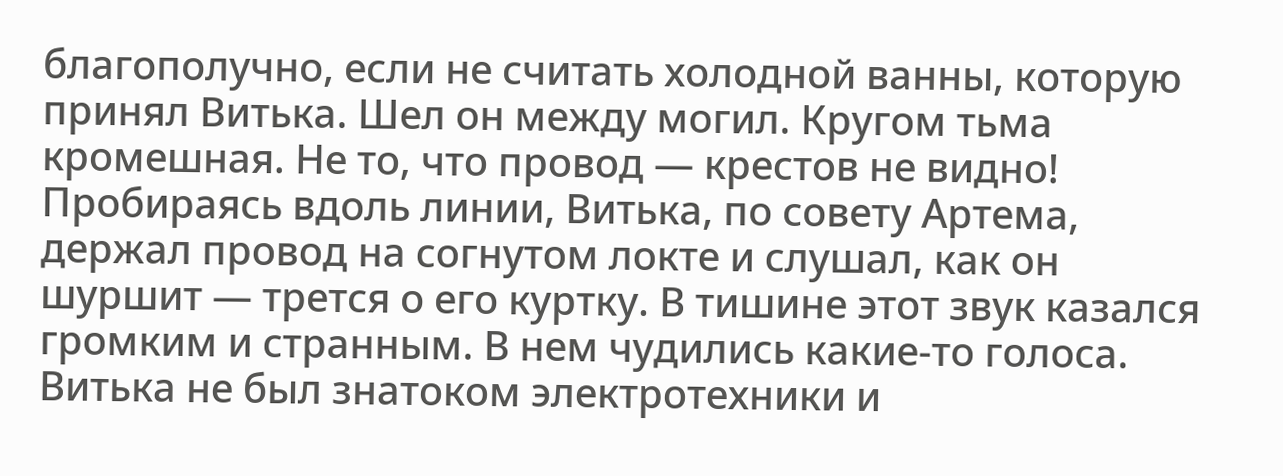благополучно, если не считать холодной ванны, которую принял Витька. Шел он между могил. Кругом тьма кромешная. Не то, что провод — крестов не видно! Пробираясь вдоль линии, Витька, по совету Артема, держал провод на согнутом локте и слушал, как он шуршит — трется о его куртку. В тишине этот звук казался громким и странным. В нем чудились какие-то голоса. Витька не был знатоком электротехники и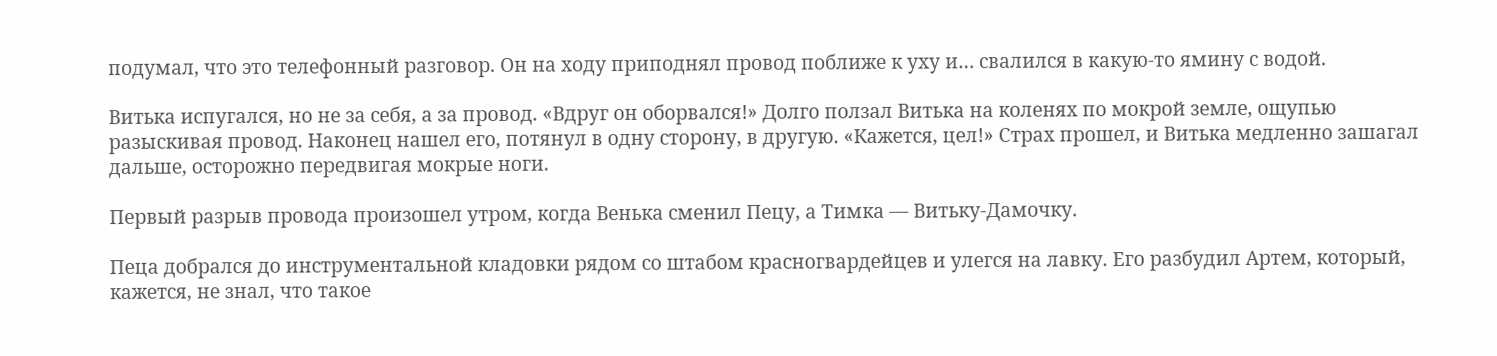подумал, что это телефонный разговор. Он на ходу приподнял провод поближе к уху и… свалился в какую-то ямину с водой.

Витька испугался, но не за себя, а за провод. «Вдруг он оборвался!» Долго ползал Витька на коленях по мокрой земле, ощупью разыскивая провод. Наконец нашел его, потянул в одну сторону, в другую. «Кажется, цел!» Страх прошел, и Витька медленно зашагал дальше, осторожно передвигая мокрые ноги.

Первый разрыв провода произошел утром, когда Венька сменил Пецу, а Тимка — Витьку-Дамочку.

Пеца добрался до инструментальной кладовки рядом со штабом красногвардейцев и улегся на лавку. Его разбудил Артем, который, кажется, не знал, что такое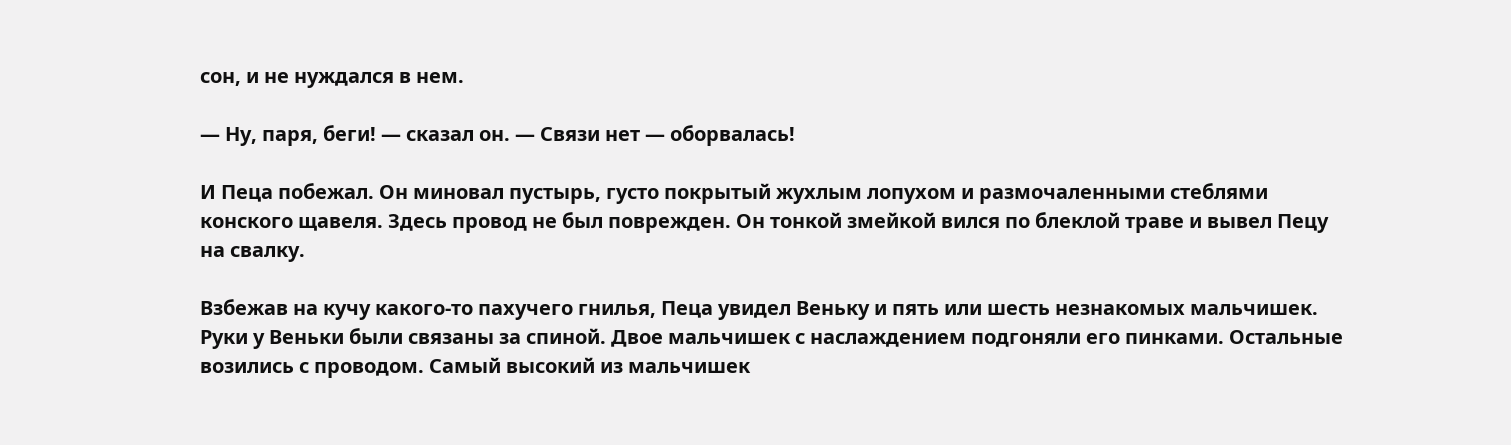сон, и не нуждался в нем.

— Ну, паря, беги! — сказал он. — Связи нет — оборвалась!

И Пеца побежал. Он миновал пустырь, густо покрытый жухлым лопухом и размочаленными стеблями конского щавеля. Здесь провод не был поврежден. Он тонкой змейкой вился по блеклой траве и вывел Пецу на свалку.

Взбежав на кучу какого-то пахучего гнилья, Пеца увидел Веньку и пять или шесть незнакомых мальчишек. Руки у Веньки были связаны за спиной. Двое мальчишек с наслаждением подгоняли его пинками. Остальные возились с проводом. Самый высокий из мальчишек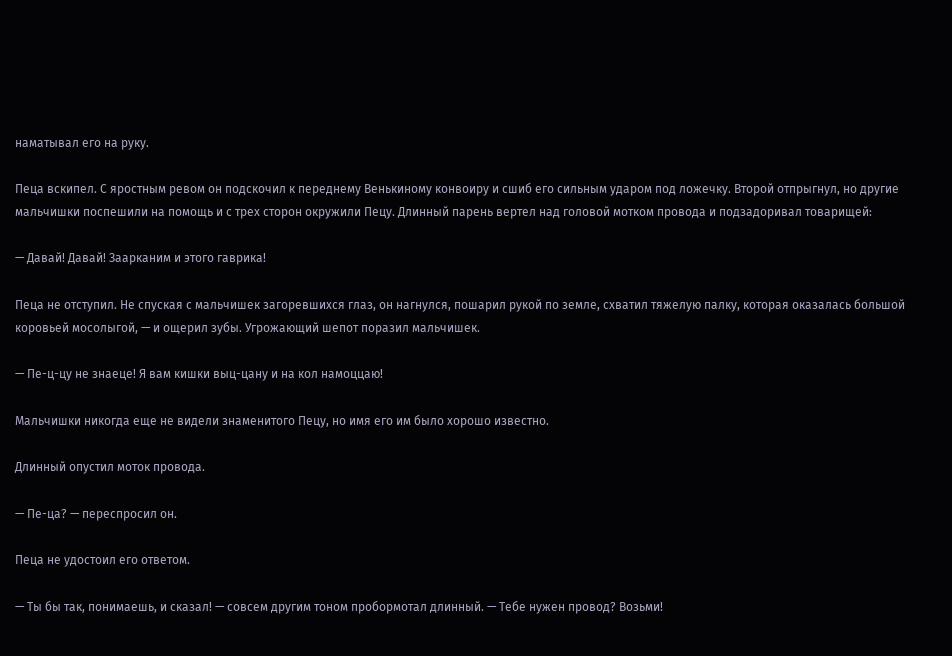наматывал его на руку.

Пеца вскипел. С яростным ревом он подскочил к переднему Венькиному конвоиру и сшиб его сильным ударом под ложечку. Второй отпрыгнул, но другие мальчишки поспешили на помощь и с трех сторон окружили Пецу. Длинный парень вертел над головой мотком провода и подзадоривал товарищей:

— Давай! Давай! Заарканим и этого гаврика!

Пеца не отступил. Не спуская с мальчишек загоревшихся глаз, он нагнулся, пошарил рукой по земле, схватил тяжелую палку, которая оказалась большой коровьей мосолыгой, — и ощерил зубы. Угрожающий шепот поразил мальчишек.

— Пе-ц-цу не знаеце! Я вам кишки выц-цану и на кол намоццаю!

Мальчишки никогда еще не видели знаменитого Пецу, но имя его им было хорошо известно.

Длинный опустил моток провода.

— Пе-ца? — переспросил он.

Пеца не удостоил его ответом.

— Ты бы так, понимаешь, и сказал! — совсем другим тоном пробормотал длинный. — Тебе нужен провод? Возьми!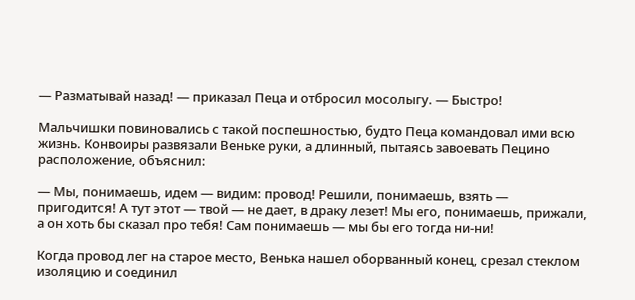— Разматывай назад! — приказал Пеца и отбросил мосолыгу. — Быстро!

Мальчишки повиновались с такой поспешностью, будто Пеца командовал ими всю жизнь. Конвоиры развязали Веньке руки, а длинный, пытаясь завоевать Пецино расположение, объяснил:

— Мы, понимаешь, идем — видим: провод! Решили, понимаешь, взять — пригодится! А тут этот — твой — не дает, в драку лезет! Мы его, понимаешь, прижали, а он хоть бы сказал про тебя! Сам понимаешь — мы бы его тогда ни-ни!

Когда провод лег на старое место, Венька нашел оборванный конец, срезал стеклом изоляцию и соединил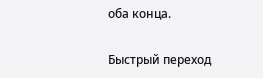оба конца.

Быстрый переход